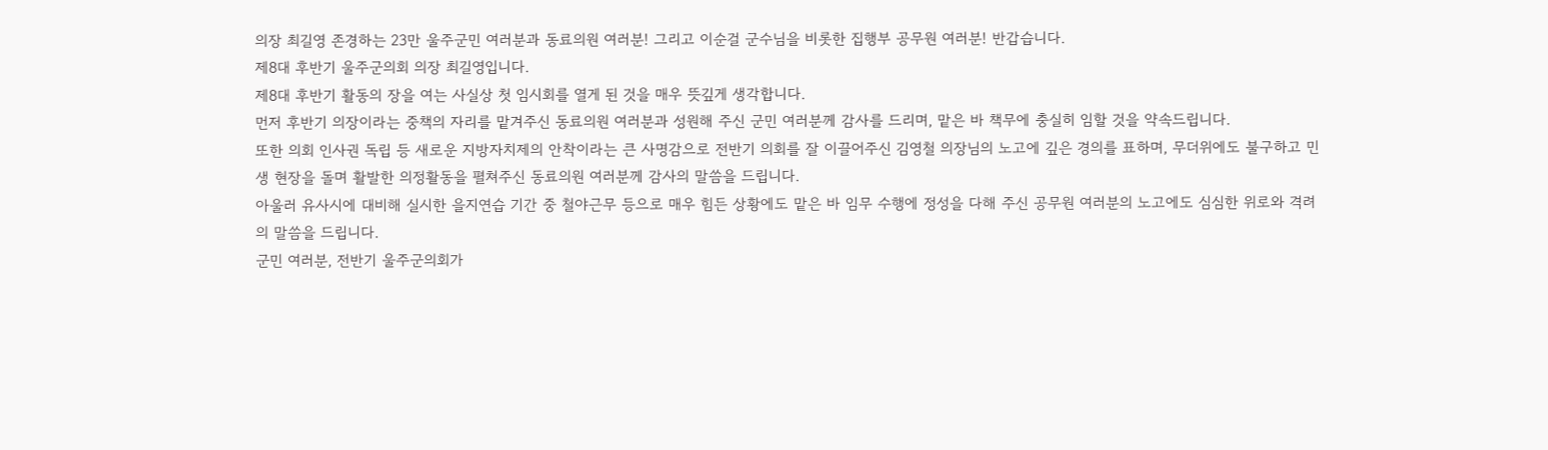의장 최길영 존경하는 23만 울주군민 여러분과 동료의원 여러분! 그리고 이순걸 군수님을 비롯한 집행부 공무원 여러분! 반갑습니다.
제8대 후반기 울주군의회 의장 최길영입니다.
제8대 후반기 활동의 장을 여는 사실상 첫 임시회를 열게 된 것을 매우 뜻깊게 생각합니다.
먼저 후반기 의장이라는 중책의 자리를 맡겨주신 동료의원 여러분과 성원해 주신 군민 여러분께 감사를 드리며, 맡은 바 책무에 충실히 임할 것을 약속드립니다.
또한 의회 인사권 독립 등 새로운 지방자치제의 안착이라는 큰 사명감으로 전반기 의회를 잘 이끌어주신 김영철 의장님의 노고에 깊은 경의를 표하며, 무더위에도 불구하고 민생 현장을 돌며 활발한 의정활동을 펼쳐주신 동료의원 여러분께 감사의 말씀을 드립니다.
아울러 유사시에 대비해 실시한 을지연습 기간 중 철야근무 등으로 매우 힘든 상황에도 맡은 바 임무 수행에 정성을 다해 주신 공무원 여러분의 노고에도 심심한 위로와 격려의 말씀을 드립니다.
군민 여러분, 전반기 울주군의회가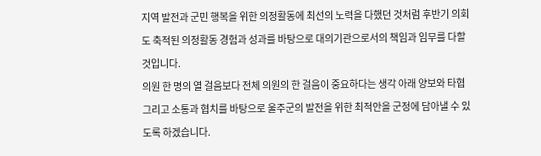지역 발전과 군민 행복을 위한 의정활동에 최선의 노력을 다했던 것처럼 후반기 의회도 축적된 의정활동 경험과 성과를 바탕으로 대의기관으로서의 책임과 임무를 다할 것입니다.
의원 한 명의 열 걸음보다 전체 의원의 한 걸음이 중요하다는 생각 아래 양보와 타협 그리고 소통과 협치를 바탕으로 울주군의 발전을 위한 최적안을 군정에 담아낼 수 있도록 하겠습니다.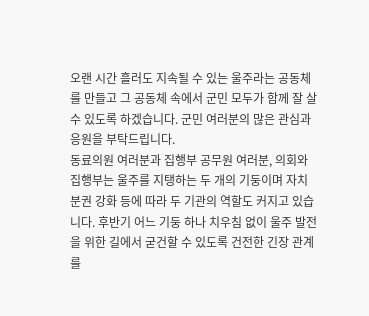오랜 시간 흘러도 지속될 수 있는 울주라는 공동체를 만들고 그 공동체 속에서 군민 모두가 함께 잘 살 수 있도록 하겠습니다. 군민 여러분의 많은 관심과 응원을 부탁드립니다.
동료의원 여러분과 집행부 공무원 여러분, 의회와 집행부는 울주를 지탱하는 두 개의 기둥이며 자치분권 강화 등에 따라 두 기관의 역할도 커지고 있습니다. 후반기 어느 기둥 하나 치우침 없이 울주 발전을 위한 길에서 굳건할 수 있도록 건전한 긴장 관계를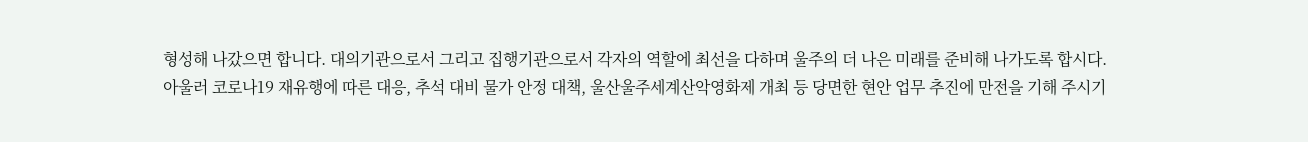형성해 나갔으면 합니다. 대의기관으로서 그리고 집행기관으로서 각자의 역할에 최선을 다하며 울주의 더 나은 미래를 준비해 나가도록 합시다.
아울러 코로나19 재유행에 따른 대응, 추석 대비 물가 안정 대책, 울산울주세계산악영화제 개최 등 당면한 현안 업무 추진에 만전을 기해 주시기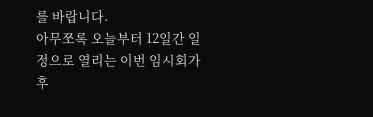를 바랍니다.
아무쪼록 오늘부터 12일간 일정으로 열리는 이번 임시회가 후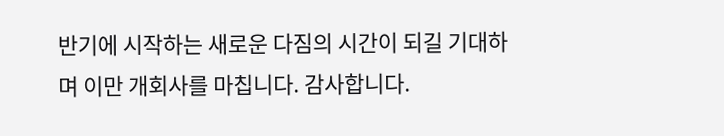반기에 시작하는 새로운 다짐의 시간이 되길 기대하며 이만 개회사를 마칩니다. 감사합니다.